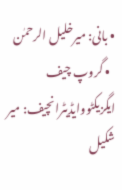• بانی: میرخلیل الرحمٰن
  • گروپ چیف ایگزیکٹووایڈیٹرانچیف: میر شکیل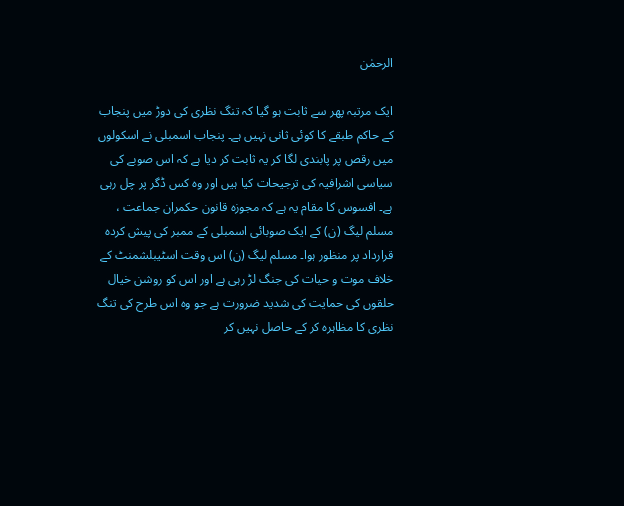الرحمٰن

ایک مرتبہ پھر سے ثابت ہو گیا کہ تنگ نظری کی دوڑ میں پنجاب کے حاکم طبقے کا کوئی ثانی نہیں ہے۔ پنجاب اسمبلی نے اسکولوں میں رقص پر پابندی لگا کر یہ ثابت کر دیا ہے کہ اس صوبے کی سیاسی اشرافیہ کی ترجیحات کیا ہیں اور وہ کس ڈگر پر چل رہی ہے۔ افسوس کا مقام یہ ہے کہ مجوزہ قانون حکمران جماعت ، مسلم لیگ (ن) کے ایک صوبائی اسمبلی کے ممبر کی پیش کردہ قرارداد پر منظور ہوا۔ مسلم لیگ (ن) اس وقت اسٹیبلشمنٹ کے خلاف موت و حیات کی جنگ لڑ رہی ہے اور اس کو روشن خیال حلقوں کی حمایت کی شدید ضرورت ہے جو وہ اس طرح کی تنگ نظری کا مظاہرہ کر کے حاصل نہیں کر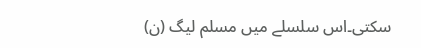سکتی۔اس سلسلے میں مسلم لیگ (ن)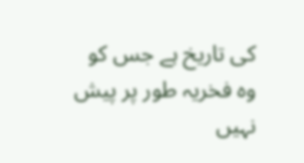کی تاریخ ہے جس کو وہ فخریہ طور پر پیش نہیں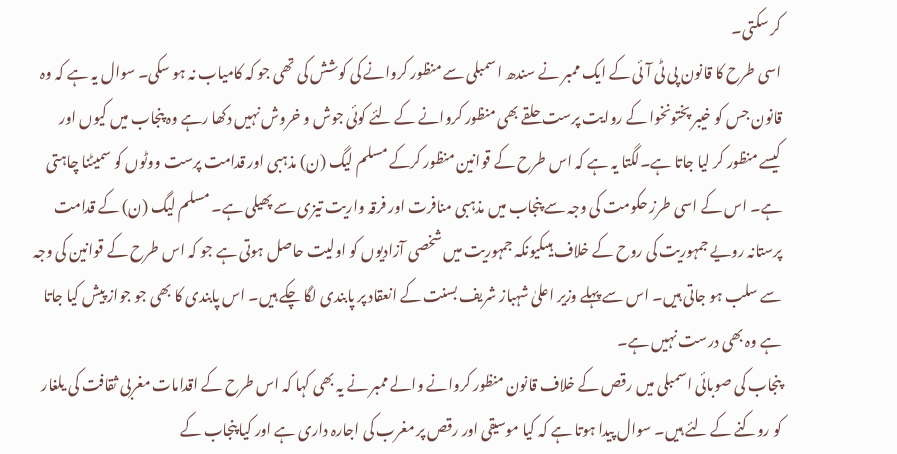کر سکتی۔
اسی طرح کا قانون پی ٹی آئی کے ایک ممبر نے سندھ اسمبلی سے منظور کروانے کی کوشش کی تھی جو کہ کامیاب نہ ہو سکی۔ سوال یہ ہے کہ وہ قانون جس کو خیبر پختونخوا کے روایت پرست حلقے بھی منظور کروانے کے لئے کوئی جوش و خروش نہیں دکھا رہے وہ پنجاب میں کیوں اور کیسے منظور کر لیا جاتا ہے۔لگتا یہ ہے کہ اس طرح کے قوانین منظور کرکے مسلم لیگ (ن) مذہبی اور قدامت پرست ووٹوں کو سمیٹنا چاہتی ہے۔ اس کے اسی طرز حکومت کی وجہ سے پنجاب میں مذہبی منافرت اور فرقہ واریت تیزی سے پھیلی ہے۔ مسلم لیگ (ن) کے قدامت پرستانہ رویے جمہوریت کی روح کے خلاف ہیںکیونکہ جمہوریت میں شخصی آزادیوں کو اولیت حاصل ہوتی ہے جو کہ اس طرح کے قوانین کی وجہ سے سلب ہو جاتی ہیں۔ اس سے پہلے وزیر اعلیٰ شہباز شریف بسنت کے انعقاد پر پابندی لگا چکے ہیں۔ اس پابندی کا بھی جو جواز پیش کیا جاتا ہے وہ بھی درست نہیں ہے۔
پنجاب کی صوبائی اسمبلی میں رقص کے خلاف قانون منظور کروانے والے ممبر نے یہ بھی کہا کہ اس طرح کے اقدامات مغربی ثقافت کی یلغار کو روکنے کے لئے ہیں۔ سوال پیدا ہوتا ہے کہ کیا موسیقی اور رقص پر مغرب کی اجارہ داری ہے اور کیا پنجاب کے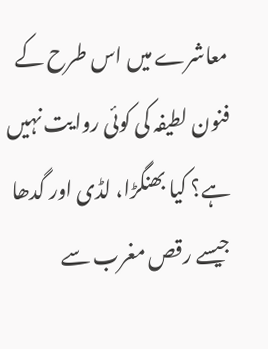معاشرے میں اس طرح کے فنون لطیفہ کی کوئی روایت نہیں ہے؟ کیا بھنگڑا، لڈی اور گدھا جیسے رقص مغرب سے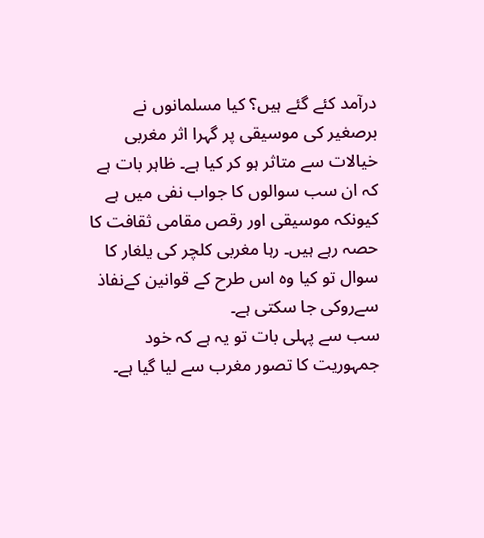درآمد کئے گئے ہیں؟ کیا مسلمانوں نے برصغیر کی موسیقی پر گہرا اثر مغربی خیالات سے متاثر ہو کر کیا ہے۔ ظاہر بات ہے کہ ان سب سوالوں کا جواب نفی میں ہے کیونکہ موسیقی اور رقص مقامی ثقافت کا حصہ رہے ہیں۔ رہا مغربی کلچر کی یلغار کا سوال تو کیا وہ اس طرح کے قوانین کےنفاذ سےروکی جا سکتی ہے۔
سب سے پہلی بات تو یہ ہے کہ خود جمہوریت کا تصور مغرب سے لیا گیا ہے۔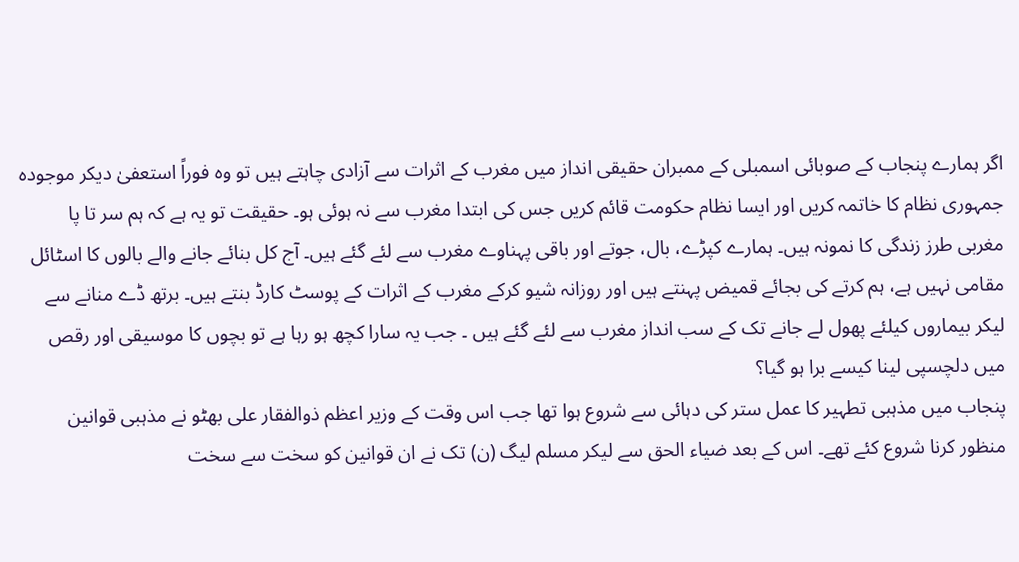اگر ہمارے پنجاب کے صوبائی اسمبلی کے ممبران حقیقی انداز میں مغرب کے اثرات سے آزادی چاہتے ہیں تو وہ فوراً استعفیٰ دیکر موجودہ جمہوری نظام کا خاتمہ کریں اور ایسا نظام حکومت قائم کریں جس کی ابتدا مغرب سے نہ ہوئی ہو۔ حقیقت تو یہ ہے کہ ہم سر تا پا مغربی طرز زندگی کا نمونہ ہیں۔ ہمارے کپڑے، بال، جوتے اور باقی پہناوے مغرب سے لئے گئے ہیں۔ آج کل بنائے جانے والے بالوں کا اسٹائل مقامی نہیں ہے، ہم کرتے کی بجائے قمیض پہنتے ہیں اور روزانہ شیو کرکے مغرب کے اثرات کے پوسٹ کارڈ بنتے ہیں۔ برتھ ڈے منانے سے لیکر بیماروں کیلئے پھول لے جانے تک کے سب انداز مغرب سے لئے گئے ہیں ۔ جب یہ سارا کچھ ہو رہا ہے تو بچوں کا موسیقی اور رقص میں دلچسپی لینا کیسے برا ہو گیا؟
پنجاب میں مذہبی تطہیر کا عمل ستر کی دہائی سے شروع ہوا تھا جب اس وقت کے وزیر اعظم ذوالفقار علی بھٹو نے مذہبی قوانین منظور کرنا شروع کئے تھے۔ اس کے بعد ضیاء الحق سے لیکر مسلم لیگ (ن) تک نے ان قوانین کو سخت سے سخت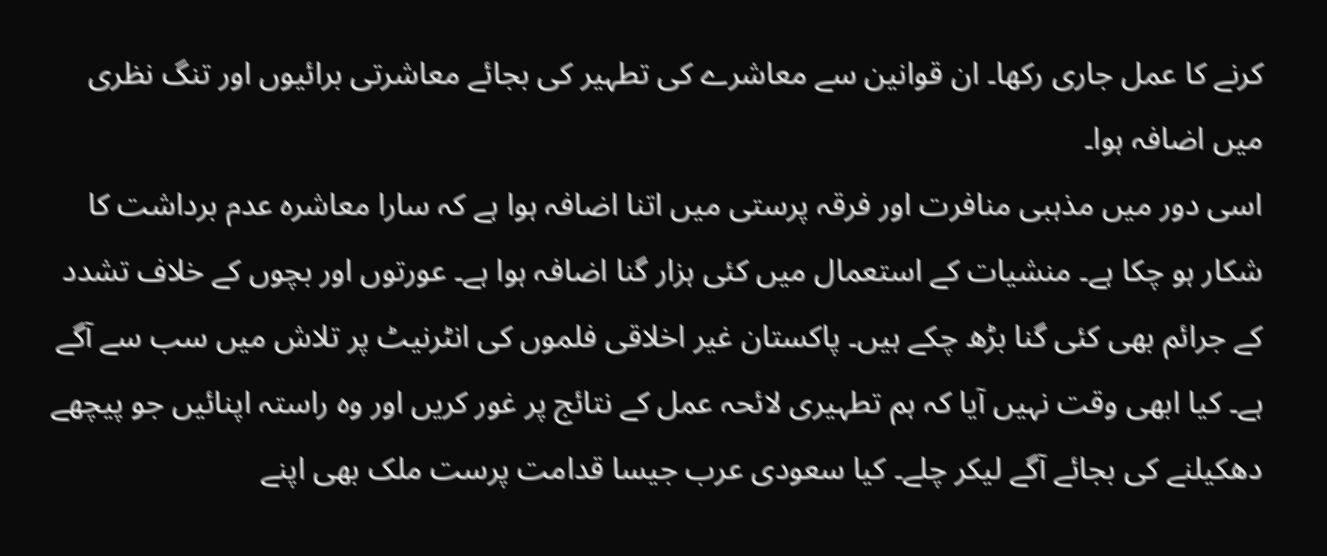کرنے کا عمل جاری رکھا۔ ان قوانین سے معاشرے کی تطہیر کی بجائے معاشرتی برائیوں اور تنگ نظری میں اضافہ ہوا۔
اسی دور میں مذہبی منافرت اور فرقہ پرستی میں اتنا اضافہ ہوا ہے کہ سارا معاشرہ عدم برداشت کا شکار ہو چکا ہے۔ منشیات کے استعمال میں کئی ہزار گنا اضافہ ہوا ہے۔ عورتوں اور بچوں کے خلاف تشدد کے جرائم بھی کئی گنا بڑھ چکے ہیں۔ پاکستان غیر اخلاقی فلموں کی انٹرنیٹ پر تلاش میں سب سے آگے ہے۔ کیا ابھی وقت نہیں آیا کہ ہم تطہیری لائحہ عمل کے نتائج پر غور کریں اور وہ راستہ اپنائیں جو پیچھے دھکیلنے کی بجائے آگے لیکر چلے۔ کیا سعودی عرب جیسا قدامت پرست ملک بھی اپنے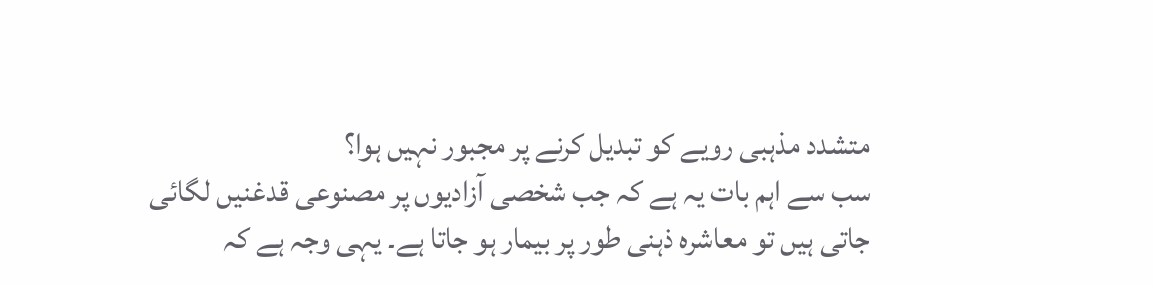متشدد مذہبی رویے کو تبدیل کرنے پر مجبور نہیں ہوا؟
سب سے اہم بات یہ ہے کہ جب شخصی آزادیوں پر مصنوعی قدغنیں لگائی جاتی ہیں تو معاشرہ ذہنی طور پر بیمار ہو جاتا ہے۔ یہی وجہ ہے کہ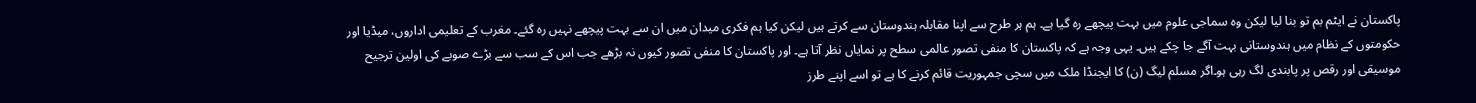پاکستان نے ایٹم بم تو بنا لیا لیکن وہ سماجی علوم میں بہت پیچھے رہ گیا ہے۔ ہم ہر طرح سے اپنا مقابلہ ہندوستان سے کرتے ہیں لیکن کیا ہم فکری میدان میں ان سے بہت پیچھے نہیں رہ گئے۔ مغرب کے تعلیمی اداروں، میڈیا اور حکومتوں کے نظام میں ہندوستانی بہت آگے جا چکے ہیں۔ یہی وجہ ہے کہ پاکستان کا منفی تصور عالمی سطح پر نمایاں نظر آتا ہے۔ اور پاکستان کا منفی تصور کیوں نہ بڑھے جب اس کے سب سے بڑے صوبے کی اولین ترجیح موسیقی اور رقص پر پابندی لگ رہی ہو۔اگر مسلم لیگ (ن) کا ایجنڈا ملک میں سچی جمہوریت قائم کرنے کا ہے تو اسے اپنے طرز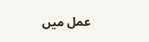عمل میں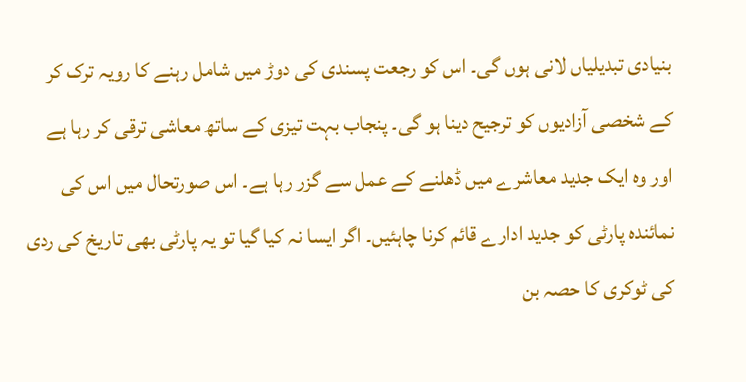بنیادی تبدیلیاں لانی ہوں گی۔ اس کو رجعت پسندی کی دوڑ میں شامل رہنے کا رویہ ترک کر کے شخصی آزادیوں کو ترجیح دینا ہو گی۔ پنجاب بہت تیزی کے ساتھ معاشی ترقی کر رہا ہے اور وہ ایک جدید معاشرے میں ڈھلنے کے عمل سے گزر رہا ہے۔ اس صورتحال میں اس کی نمائندہ پارٹی کو جدید ادارے قائم کرنا چاہئیں۔ اگر ایسا نہ کیا گیا تو یہ پارٹی بھی تاریخ کی ردی کی ٹوکری کا حصہ بن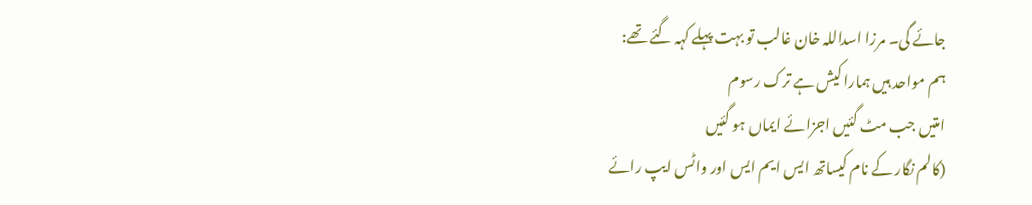جائے گی۔ مرزا اسداللہ خان غالب تو بہت پہلے کہہ گئے تھے:
ہم مواحد ہیں ہمارا کیش ہے ترک رسوم
امتیں جب مٹ گئیں اجزائے ایماں ہو گئیں
(کالم نگار کے نام کیساتھ ایس ایم ایس اور واٹس ایپ رائے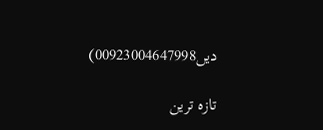دیں00923004647998)

تازہ ترین